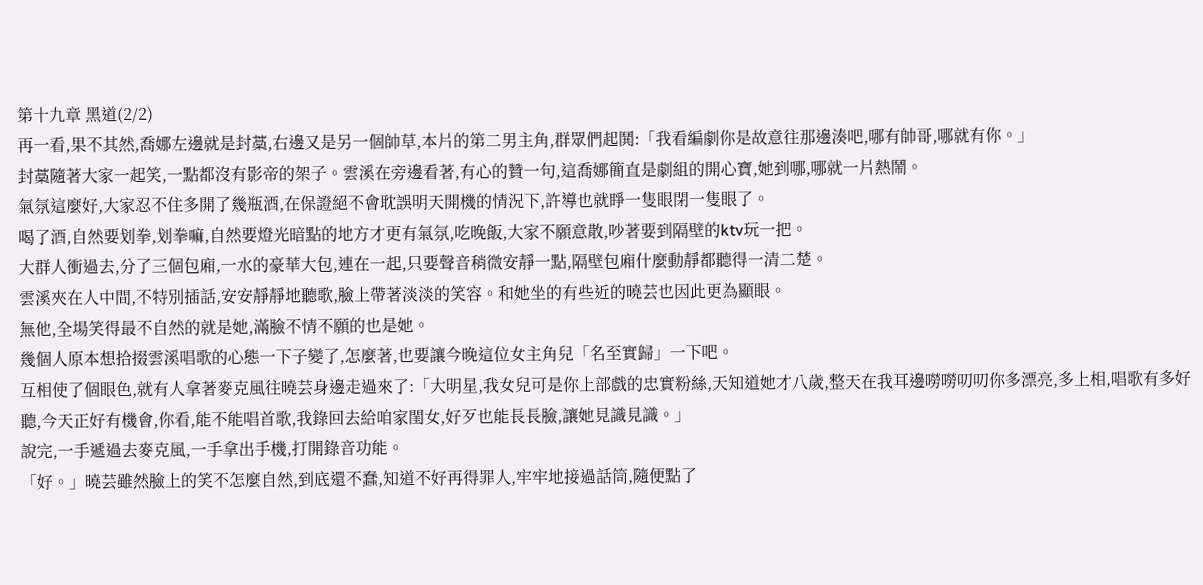第十九章 黑道(2/2)
再一看,果不其然,喬娜左邊就是封藁,右邊又是另一個帥草,本片的第二男主角,群眾們起鬨:「我看編劇你是故意往那邊湊吧,哪有帥哥,哪就有你。」
封藁隨著大家一起笑,一點都沒有影帝的架子。雲溪在旁邊看著,有心的贊一句,這喬娜簡直是劇組的開心寶,她到哪,哪就一片熱鬧。
氣氛這麼好,大家忍不住多開了幾瓶酒,在保證絕不會耽誤明天開機的情況下,許導也就睜一隻眼閉一隻眼了。
喝了酒,自然要划拳,划拳嘛,自然要燈光暗點的地方才更有氣氛,吃晚飯,大家不願意散,吵著要到隔壁的ktv玩一把。
大群人衝過去,分了三個包廂,一水的豪華大包,連在一起,只要聲音稍微安靜一點,隔壁包廂什麼動靜都聽得一清二楚。
雲溪夾在人中間,不特別插話,安安靜靜地聽歌,臉上帶著淡淡的笑容。和她坐的有些近的曉芸也因此更為顯眼。
無他,全場笑得最不自然的就是她,滿臉不情不願的也是她。
幾個人原本想拾掇雲溪唱歌的心態一下子變了,怎麼著,也要讓今晚這位女主角兒「名至實歸」一下吧。
互相使了個眼色,就有人拿著麥克風往曉芸身邊走過來了:「大明星,我女兒可是你上部戲的忠實粉絲,天知道她才八歲,整天在我耳邊嘮嘮叨叨你多漂亮,多上相,唱歌有多好聽,今天正好有機會,你看,能不能唱首歌,我錄回去給咱家閨女,好歹也能長長臉,讓她見識見識。」
說完,一手遞過去麥克風,一手拿出手機,打開錄音功能。
「好。」曉芸雖然臉上的笑不怎麼自然,到底還不蠢,知道不好再得罪人,牢牢地接過話筒,隨便點了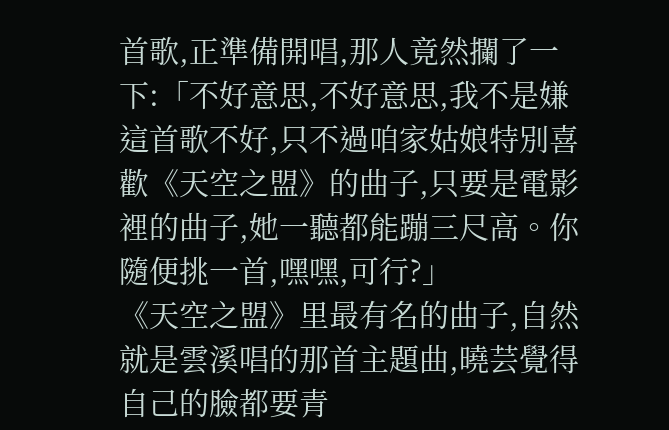首歌,正準備開唱,那人竟然攔了一下:「不好意思,不好意思,我不是嫌這首歌不好,只不過咱家姑娘特別喜歡《天空之盟》的曲子,只要是電影裡的曲子,她一聽都能蹦三尺高。你隨便挑一首,嘿嘿,可行?」
《天空之盟》里最有名的曲子,自然就是雲溪唱的那首主題曲,曉芸覺得自己的臉都要青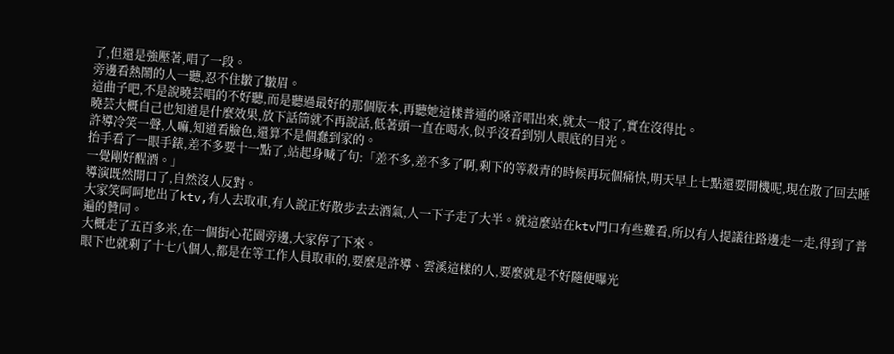了,但還是強壓著,唱了一段。
旁邊看熱鬧的人一聽,忍不住皺了皺眉。
這曲子吧,不是說曉芸唱的不好聽,而是聽過最好的那個版本,再聽她這樣普通的嗓音唱出來,就太一般了,實在沒得比。
曉芸大概自己也知道是什麼效果,放下話筒就不再說話,低著頭一直在喝水,似乎沒看到別人眼底的目光。
許導冷笑一聲,人嘛,知道看臉色,還算不是個蠢到家的。
抬手看了一眼手錶,差不多要十一點了,站起身喊了句:「差不多,差不多了啊,剩下的等殺青的時候再玩個痛快,明天早上七點還要開機呢,現在散了回去睡一覺剛好醒酒。」
導演既然開口了,自然沒人反對。
大家笑呵呵地出了ktv,有人去取車,有人說正好散步去去酒氣,人一下子走了大半。就這麼站在ktv門口有些難看,所以有人提議往路邊走一走,得到了普遍的贊同。
大概走了五百多米,在一個街心花園旁邊,大家停了下來。
眼下也就剩了十七八個人,都是在等工作人員取車的,要麼是許導、雲溪這樣的人,要麼就是不好隨便曝光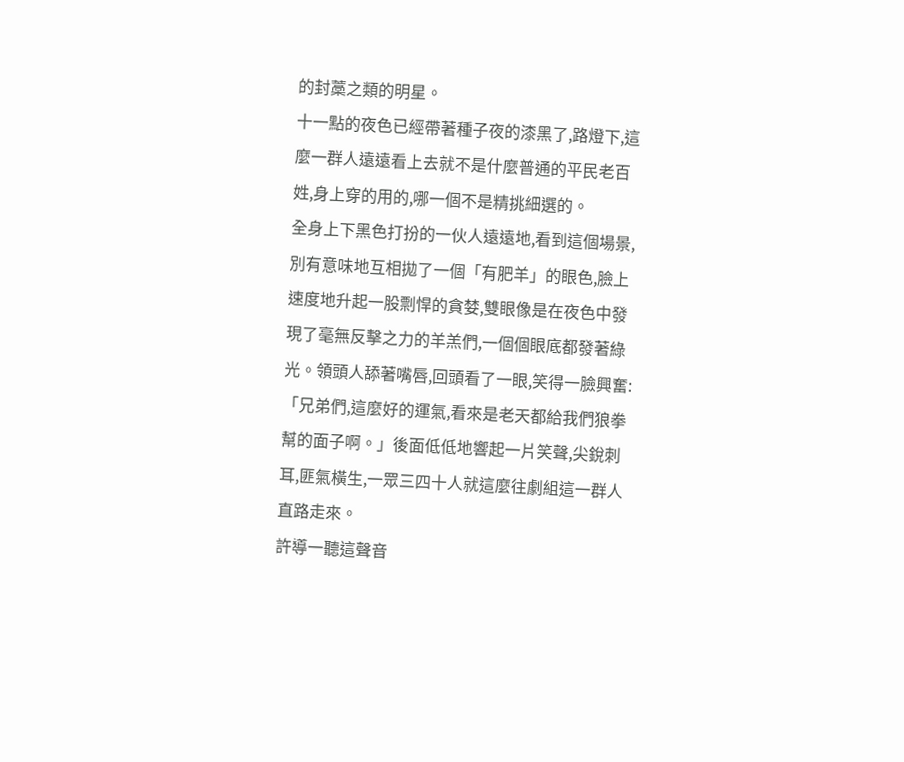的封藁之類的明星。
十一點的夜色已經帶著種子夜的漆黑了,路燈下,這麼一群人遠遠看上去就不是什麼普通的平民老百姓,身上穿的用的,哪一個不是精挑細選的。
全身上下黑色打扮的一伙人遠遠地,看到這個場景,別有意味地互相拋了一個「有肥羊」的眼色,臉上速度地升起一股剽悍的貪婪,雙眼像是在夜色中發現了毫無反擊之力的羊羔們,一個個眼底都發著綠光。領頭人舔著嘴唇,回頭看了一眼,笑得一臉興奮:「兄弟們,這麼好的運氣,看來是老天都給我們狼拳幫的面子啊。」後面低低地響起一片笑聲,尖銳刺耳,匪氣橫生,一眾三四十人就這麼往劇組這一群人直路走來。
許導一聽這聲音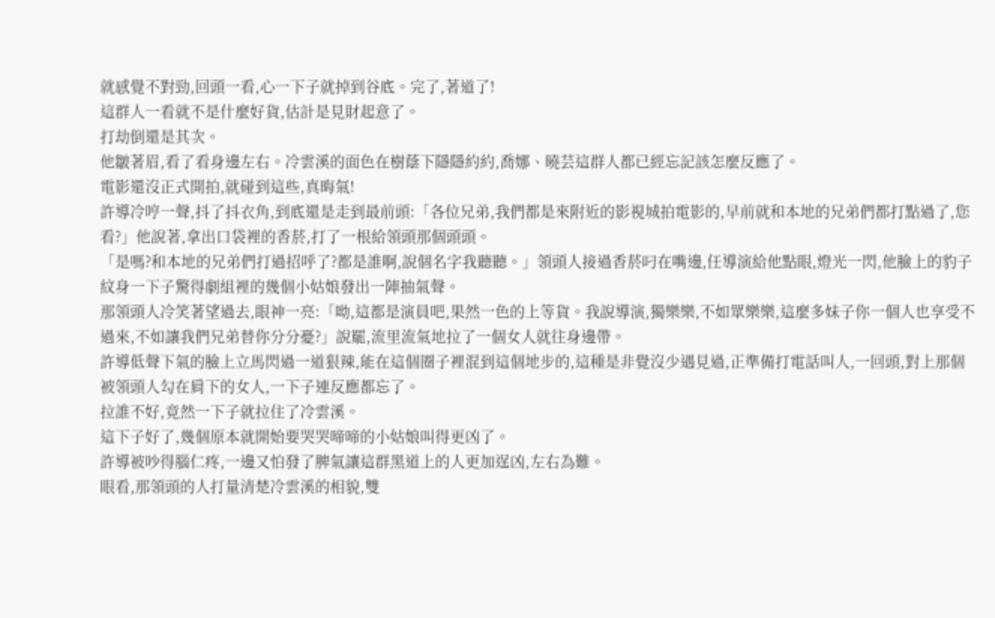就感覺不對勁,回頭一看,心一下子就掉到谷底。完了,著道了!
這群人一看就不是什麼好貨,估計是見財起意了。
打劫倒還是其次。
他皺著眉,看了看身邊左右。冷雲溪的面色在樹蔭下隱隱約約,喬娜、曉芸這群人都已經忘記該怎麼反應了。
電影還沒正式開拍,就碰到這些,真晦氣!
許導冷哼一聲,抖了抖衣角,到底還是走到最前頭:「各位兄弟,我們都是來附近的影視城拍電影的,早前就和本地的兄弟們都打點過了,您看?」他說著,拿出口袋裡的香菸,打了一根給領頭那個頭頭。
「是嗎?和本地的兄弟們打過招呼了?都是誰啊,說個名字我聽聽。」領頭人接過香菸叼在嘴邊,任導演給他點眼,燈光一閃,他臉上的豹子紋身一下子驚得劇組裡的幾個小姑娘發出一陣抽氣聲。
那領頭人冷笑著望過去,眼神一亮:「呦,這都是演員吧,果然一色的上等貨。我說導演,獨樂樂,不如眾樂樂,這麼多妹子你一個人也享受不過來,不如讓我們兄弟替你分分憂?」說罷,流里流氣地拉了一個女人就往身邊帶。
許導低聲下氣的臉上立馬閃過一道狠辣,能在這個圈子裡混到這個地步的,這種是非覺沒少遇見過,正準備打電話叫人,一回頭,對上那個被領頭人勾在肩下的女人,一下子連反應都忘了。
拉誰不好,竟然一下子就拉住了冷雲溪。
這下子好了,幾個原本就開始要哭哭啼啼的小姑娘叫得更凶了。
許導被吵得腦仁疼,一邊又怕發了脾氣讓這群黑道上的人更加逞凶,左右為難。
眼看,那領頭的人打量清楚冷雲溪的相貌,雙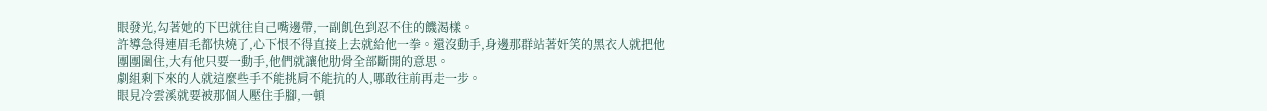眼發光,勾著她的下巴就往自己嘴邊帶,一副飢色到忍不住的饑渴樣。
許導急得連眉毛都快燒了,心下恨不得直接上去就給他一拳。還沒動手,身邊那群站著奸笑的黑衣人就把他團團圍住,大有他只要一動手,他們就讓他肋骨全部斷開的意思。
劇組剩下來的人就這麼些手不能挑肩不能抗的人,哪敢往前再走一步。
眼見冷雲溪就要被那個人壓住手腳,一頓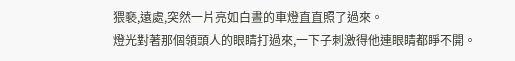猥褻,遠處,突然一片亮如白晝的車燈直直照了過來。
燈光對著那個領頭人的眼睛打過來,一下子刺激得他連眼睛都睜不開。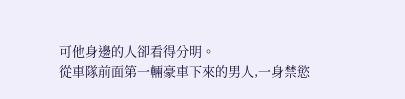可他身邊的人卻看得分明。
從車隊前面第一輛豪車下來的男人,一身禁慾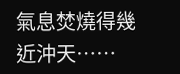氣息焚燒得幾近沖天……